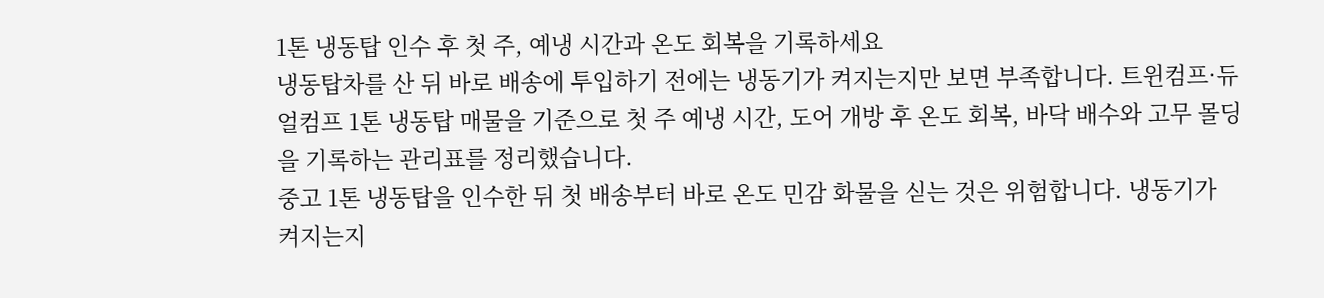1톤 냉동탑 인수 후 첫 주, 예냉 시간과 온도 회복을 기록하세요
냉동탑차를 산 뒤 바로 배송에 투입하기 전에는 냉동기가 켜지는지만 보면 부족합니다. 트윈컴프·듀얼컴프 1톤 냉동탑 매물을 기준으로 첫 주 예냉 시간, 도어 개방 후 온도 회복, 바닥 배수와 고무 몰딩을 기록하는 관리표를 정리했습니다.
중고 1톤 냉동탑을 인수한 뒤 첫 배송부터 바로 온도 민감 화물을 싣는 것은 위험합니다. 냉동기가 켜지는지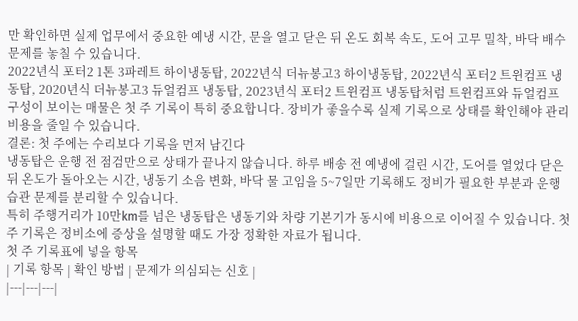만 확인하면 실제 업무에서 중요한 예냉 시간, 문을 열고 닫은 뒤 온도 회복 속도, 도어 고무 밀착, 바닥 배수 문제를 놓칠 수 있습니다.
2022년식 포터2 1톤 3파레트 하이냉동탑, 2022년식 더뉴봉고3 하이냉동탑, 2022년식 포터2 트윈컴프 냉동탑, 2020년식 더뉴봉고3 듀얼컴프 냉동탑, 2023년식 포터2 트윈컴프 냉동탑처럼 트윈컴프와 듀얼컴프 구성이 보이는 매물은 첫 주 기록이 특히 중요합니다. 장비가 좋을수록 실제 기록으로 상태를 확인해야 관리 비용을 줄일 수 있습니다.
결론: 첫 주에는 수리보다 기록을 먼저 남긴다
냉동탑은 운행 전 점검만으로 상태가 끝나지 않습니다. 하루 배송 전 예냉에 걸린 시간, 도어를 열었다 닫은 뒤 온도가 돌아오는 시간, 냉동기 소음 변화, 바닥 물 고임을 5~7일만 기록해도 정비가 필요한 부분과 운행 습관 문제를 분리할 수 있습니다.
특히 주행거리가 10만km를 넘은 냉동탑은 냉동기와 차량 기본기가 동시에 비용으로 이어질 수 있습니다. 첫 주 기록은 정비소에 증상을 설명할 때도 가장 정확한 자료가 됩니다.
첫 주 기록표에 넣을 항목
| 기록 항목 | 확인 방법 | 문제가 의심되는 신호 |
|---|---|---|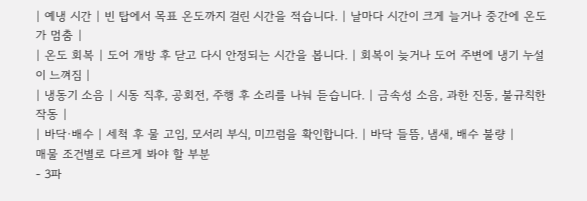| 예냉 시간 | 빈 탑에서 목표 온도까지 걸린 시간을 적습니다. | 날마다 시간이 크게 늘거나 중간에 온도가 멈춤 |
| 온도 회복 | 도어 개방 후 닫고 다시 안정되는 시간을 봅니다. | 회복이 늦거나 도어 주변에 냉기 누설이 느껴짐 |
| 냉동기 소음 | 시동 직후, 공회전, 주행 후 소리를 나눠 듣습니다. | 금속성 소음, 과한 진동, 불규칙한 작동 |
| 바닥·배수 | 세척 후 물 고임, 모서리 부식, 미끄럼을 확인합니다. | 바닥 들뜸, 냄새, 배수 불량 |
매물 조건별로 다르게 봐야 할 부분
- 3파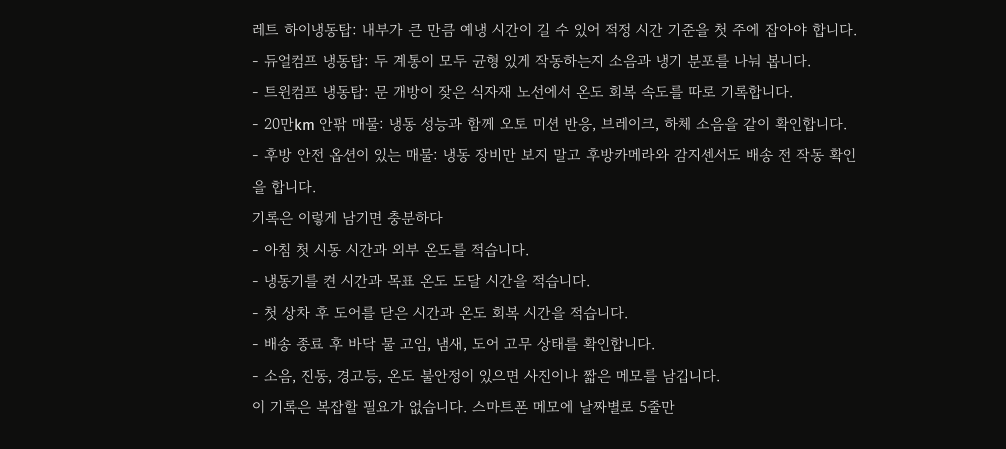레트 하이냉동탑: 내부가 큰 만큼 예냉 시간이 길 수 있어 적정 시간 기준을 첫 주에 잡아야 합니다.
- 듀얼컴프 냉동탑: 두 계통이 모두 균형 있게 작동하는지 소음과 냉기 분포를 나눠 봅니다.
- 트윈컴프 냉동탑: 문 개방이 잦은 식자재 노선에서 온도 회복 속도를 따로 기록합니다.
- 20만km 안팎 매물: 냉동 성능과 함께 오토 미션 반응, 브레이크, 하체 소음을 같이 확인합니다.
- 후방 안전 옵션이 있는 매물: 냉동 장비만 보지 말고 후방카메라와 감지센서도 배송 전 작동 확인을 합니다.
기록은 이렇게 남기면 충분하다
- 아침 첫 시동 시간과 외부 온도를 적습니다.
- 냉동기를 켠 시간과 목표 온도 도달 시간을 적습니다.
- 첫 상차 후 도어를 닫은 시간과 온도 회복 시간을 적습니다.
- 배송 종료 후 바닥 물 고임, 냄새, 도어 고무 상태를 확인합니다.
- 소음, 진동, 경고등, 온도 불안정이 있으면 사진이나 짧은 메모를 남깁니다.
이 기록은 복잡할 필요가 없습니다. 스마트폰 메모에 날짜별로 5줄만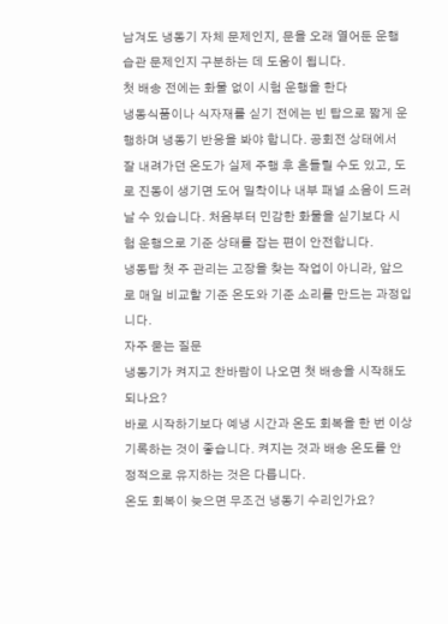남겨도 냉동기 자체 문제인지, 문을 오래 열어둔 운행 습관 문제인지 구분하는 데 도움이 됩니다.
첫 배송 전에는 화물 없이 시험 운행을 한다
냉동식품이나 식자재를 싣기 전에는 빈 탑으로 짧게 운행하며 냉동기 반응을 봐야 합니다. 공회전 상태에서 잘 내려가던 온도가 실제 주행 후 흔들릴 수도 있고, 도로 진동이 생기면 도어 밀착이나 내부 패널 소음이 드러날 수 있습니다. 처음부터 민감한 화물을 싣기보다 시험 운행으로 기준 상태를 잡는 편이 안전합니다.
냉동탑 첫 주 관리는 고장을 찾는 작업이 아니라, 앞으로 매일 비교할 기준 온도와 기준 소리를 만드는 과정입니다.
자주 묻는 질문
냉동기가 켜지고 찬바람이 나오면 첫 배송을 시작해도 되나요?
바로 시작하기보다 예냉 시간과 온도 회복을 한 번 이상 기록하는 것이 좋습니다. 켜지는 것과 배송 온도를 안정적으로 유지하는 것은 다릅니다.
온도 회복이 늦으면 무조건 냉동기 수리인가요?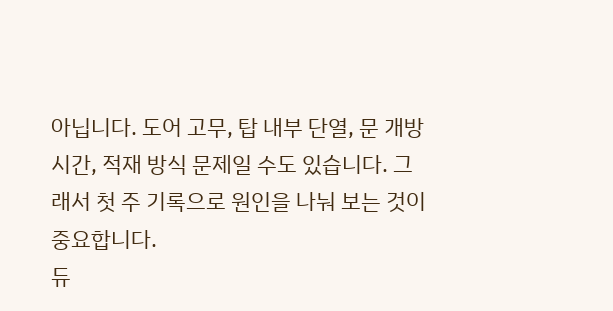아닙니다. 도어 고무, 탑 내부 단열, 문 개방 시간, 적재 방식 문제일 수도 있습니다. 그래서 첫 주 기록으로 원인을 나눠 보는 것이 중요합니다.
듀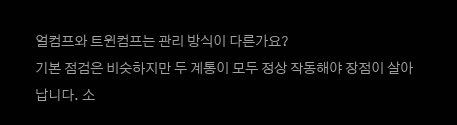얼컴프와 트윈컴프는 관리 방식이 다른가요?
기본 점검은 비슷하지만 두 계통이 모두 정상 작동해야 장점이 살아납니다. 소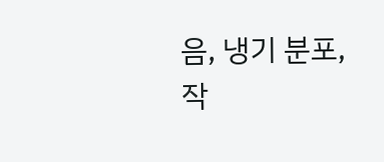음, 냉기 분포, 작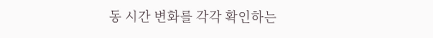동 시간 변화를 각각 확인하는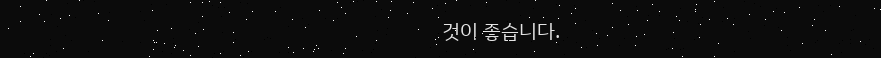것이 좋습니다.